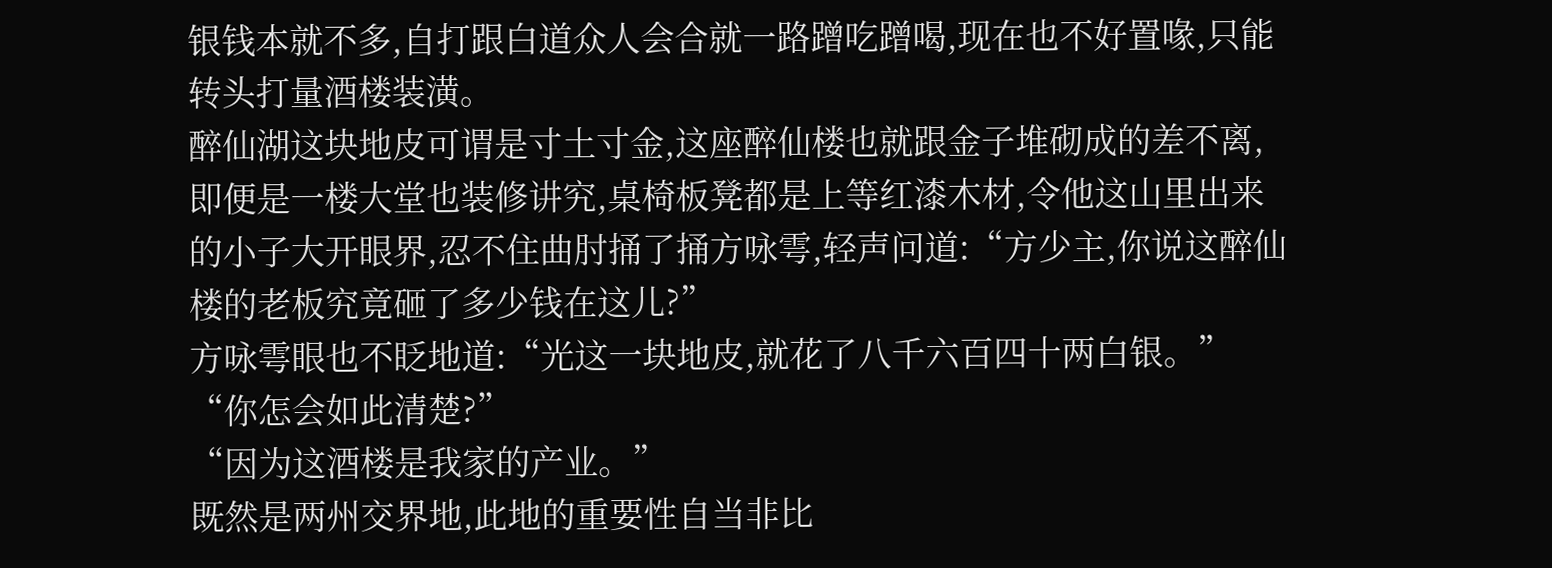银钱本就不多,自打跟白道众人会合就一路蹭吃蹭喝,现在也不好置喙,只能转头打量酒楼装潢。
醉仙湖这块地皮可谓是寸土寸金,这座醉仙楼也就跟金子堆砌成的差不离,即便是一楼大堂也装修讲究,桌椅板凳都是上等红漆木材,令他这山里出来的小子大开眼界,忍不住曲肘捅了捅方咏雩,轻声问道:“方少主,你说这醉仙楼的老板究竟砸了多少钱在这儿?”
方咏雩眼也不眨地道:“光这一块地皮,就花了八千六百四十两白银。”
“你怎会如此清楚?”
“因为这酒楼是我家的产业。”
既然是两州交界地,此地的重要性自当非比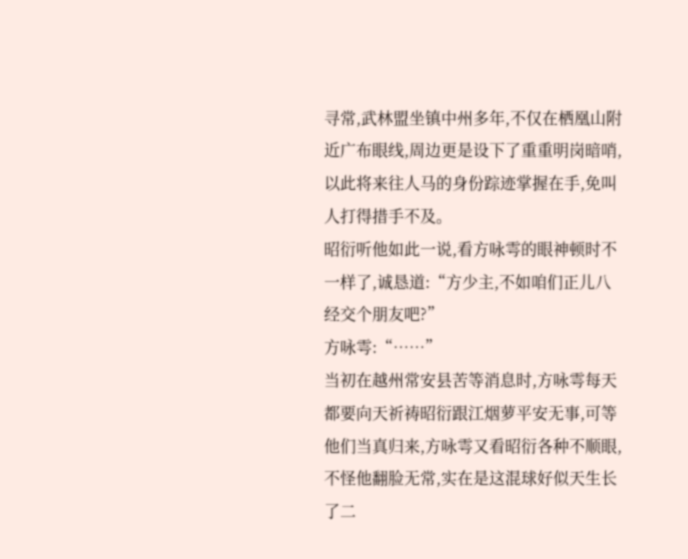寻常,武林盟坐镇中州多年,不仅在栖凰山附近广布眼线,周边更是设下了重重明岗暗哨,以此将来往人马的身份踪迹掌握在手,免叫人打得措手不及。
昭衍听他如此一说,看方咏雩的眼神顿时不一样了,诚恳道:“方少主,不如咱们正儿八经交个朋友吧?”
方咏雩:“……”
当初在越州常安县苦等消息时,方咏雩每天都要向天祈祷昭衍跟江烟萝平安无事,可等他们当真归来,方咏雩又看昭衍各种不顺眼,不怪他翻脸无常,实在是这混球好似天生长了二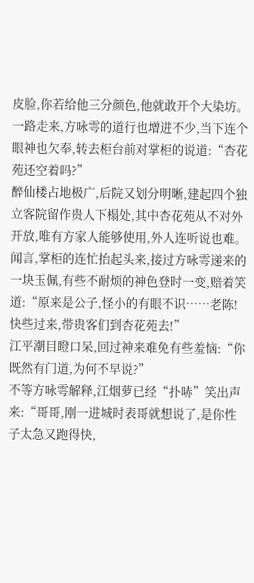皮脸,你若给他三分颜色,他就敢开个大染坊。
一路走来,方咏雩的道行也增进不少,当下连个眼神也欠奉,转去柜台前对掌柜的说道:“杏花苑还空着吗?”
醉仙楼占地极广,后院又划分明晰,建起四个独立客院留作贵人下榻处,其中杏花苑从不对外开放,唯有方家人能够使用,外人连听说也难。
闻言,掌柜的连忙抬起头来,接过方咏雩递来的一块玉佩,有些不耐烦的神色登时一变,赔着笑道:“原来是公子,怪小的有眼不识……老陈!快些过来,带贵客们到杏花苑去!”
江平潮目瞪口呆,回过神来难免有些羞恼:“你既然有门道,为何不早说?”
不等方咏雩解释,江烟萝已经“扑哧”笑出声来:“哥哥,刚一进城时表哥就想说了,是你性子太急又跑得快,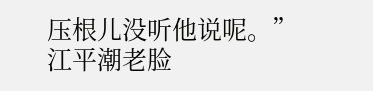压根儿没听他说呢。”
江平潮老脸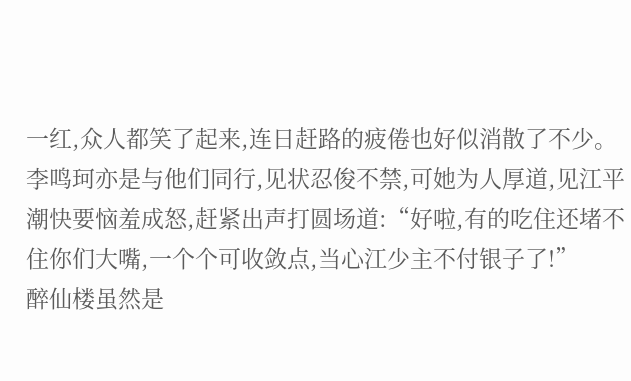一红,众人都笑了起来,连日赶路的疲倦也好似消散了不少。
李鸣珂亦是与他们同行,见状忍俊不禁,可她为人厚道,见江平潮快要恼羞成怒,赶紧出声打圆场道:“好啦,有的吃住还堵不住你们大嘴,一个个可收敛点,当心江少主不付银子了!”
醉仙楼虽然是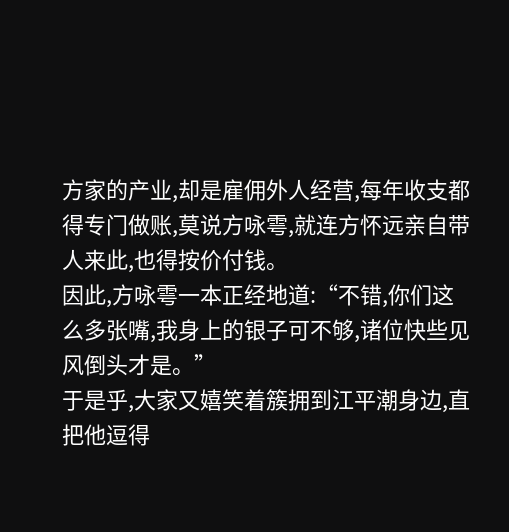方家的产业,却是雇佣外人经营,每年收支都得专门做账,莫说方咏雩,就连方怀远亲自带人来此,也得按价付钱。
因此,方咏雩一本正经地道:“不错,你们这么多张嘴,我身上的银子可不够,诸位快些见风倒头才是。”
于是乎,大家又嬉笑着簇拥到江平潮身边,直把他逗得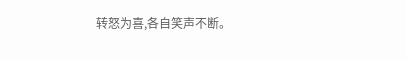转怒为喜,各自笑声不断。